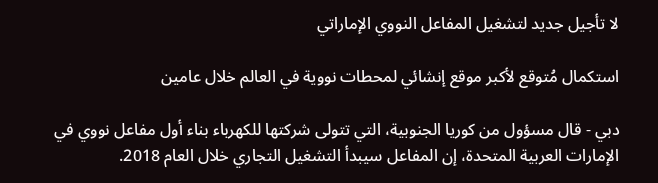لا تأجيل جديد لتشغيل المفاعل النووي الإماراتي

استكمال مُتوقع لأكبر موقع إنشائي لمحطات نووية في العالم خلال عامين

دبي - قال مسؤول من كوريا الجنوبية، التي تتولى شركتها للكهرباء بناء أول مفاعل نووي في الإمارات العربية المتحدة، إن المفاعل سيبدأ التشغيل التجاري خلال العام 2018.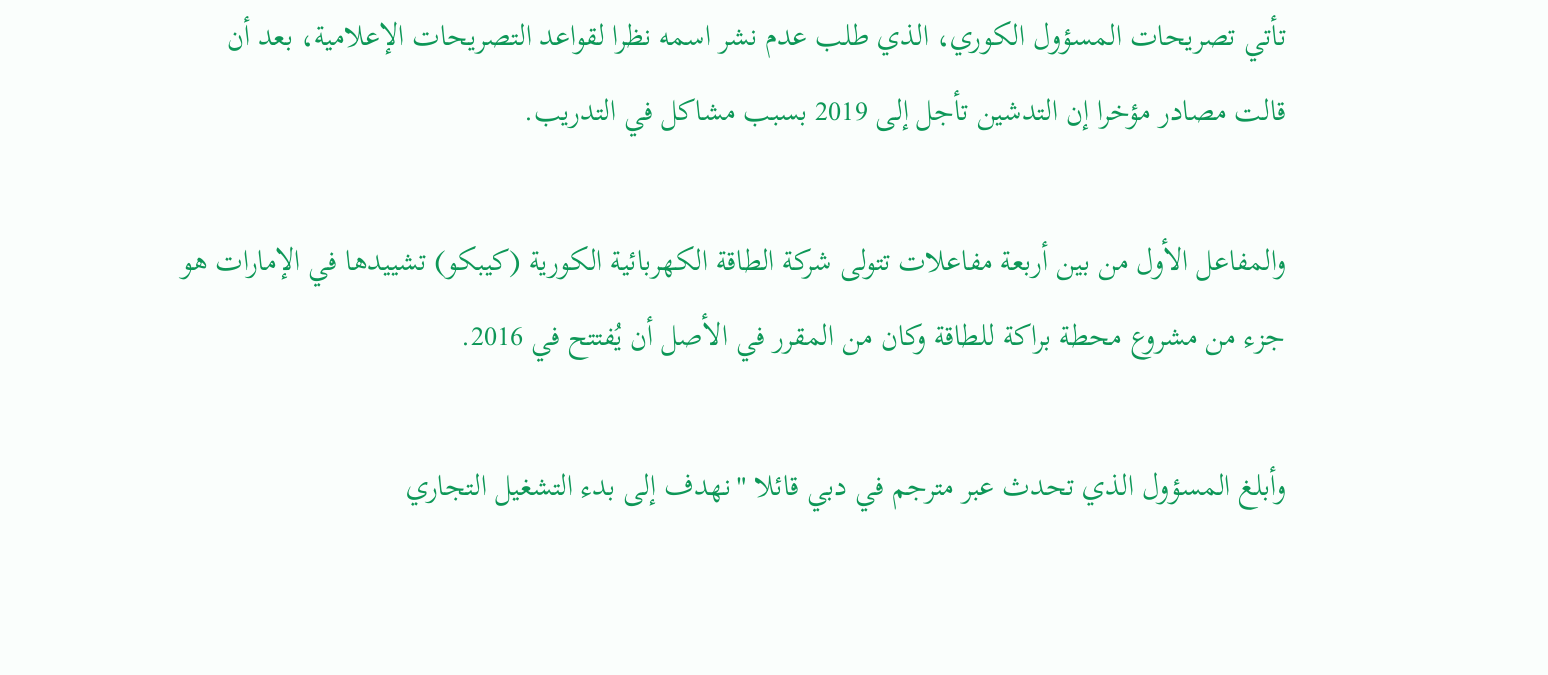تأتي تصريحات المسؤول الكوري، الذي طلب عدم نشر اسمه نظرا لقواعد التصريحات الإعلامية، بعد أن قالت مصادر مؤخرا إن التدشين تأجل إلى 2019 بسبب مشاكل في التدريب.

والمفاعل الأول من بين أربعة مفاعلات تتولى شركة الطاقة الكهربائية الكورية (كيبكو) تشييدها في الإمارات هو جزء من مشروع محطة براكة للطاقة وكان من المقرر في الأصل أن يُفتتح في 2016.

وأبلغ المسؤول الذي تحدث عبر مترجم في دبي قائلا "نهدف إلى بدء التشغيل التجاري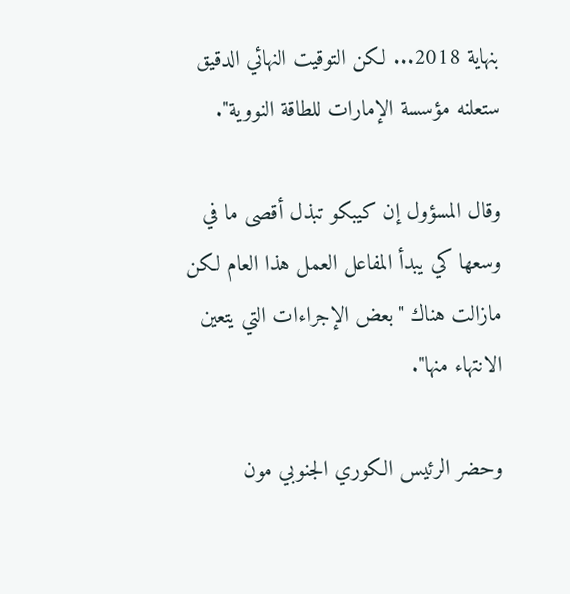بنهاية 2018... لكن التوقيت النهائي الدقيق ستعلنه مؤسسة الإمارات للطاقة النووية".

وقال المسؤول إن كيبكو تبذل أقصى ما في وسعها كي يبدأ المفاعل العمل هذا العام لكن مازالت هناك "بعض الإجراءات التي يتعين الانتهاء منها".

وحضر الرئيس الكوري الجنوبي مون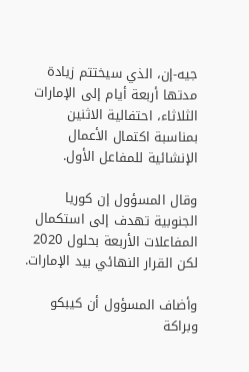جيه-إن، الذي سيختتم زيادة مدتها أربعة أيام إلى الإمارات الثلاثاء، احتفالية الاثنين بمناسبة اكتمال الأعمال الإنشائية للمفاعل الأول.

وقال المسؤول إن كوريا الجنوبية تهدف إلى استكمال المفاعلات الأربعة بحلول 2020 لكن القرار النهائي بيد الإمارات.

وأضاف المسؤول أن كيبكو وبراكة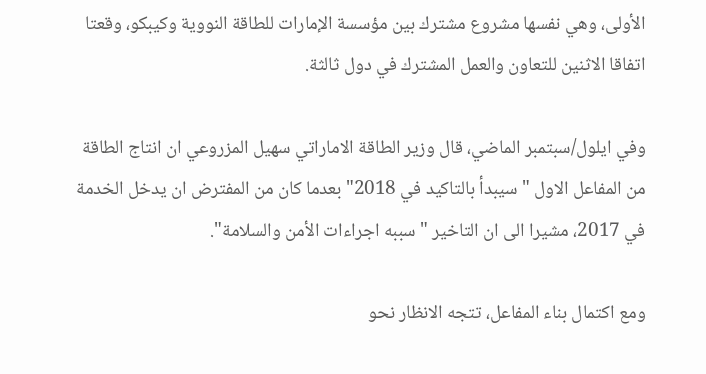الأولى، وهي نفسها مشروع مشترك بين مؤسسة الإمارات للطاقة النووية وكيبكو، وقعتا اتفاقا الاثنين للتعاون والعمل المشترك في دول ثالثة.

وفي ايلول/سبتمبر الماضي، قال وزير الطاقة الاماراتي سهيل المزروعي ان انتاج الطاقة من المفاعل الاول "سيبدأ بالتاكيد في 2018" بعدما كان من المفترض ان يدخل الخدمة في 2017، مشيرا الى ان التاخير "سببه اجراءات الأمن والسلامة".

ومع اكتمال بناء المفاعل، تتجه الانظار نحو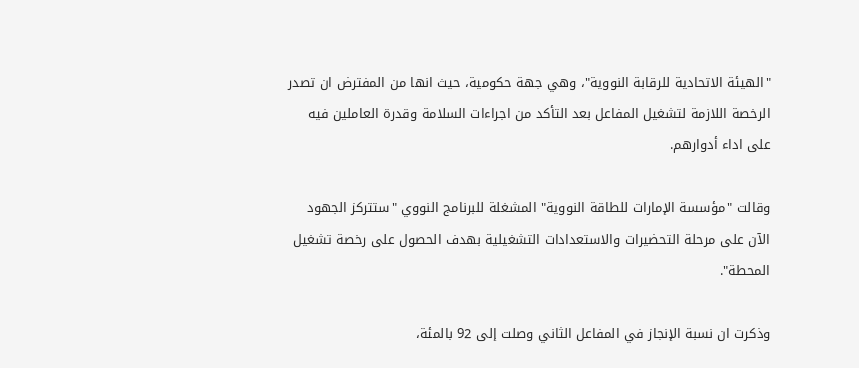"الهيئة الاتحادية للرقابة النووية"، وهي جهة حكومية، حيث انها من المفترض ان تصدر الرخصة اللازمة لتشغيل المفاعل بعد التأكد من اجراءات السلامة وقدرة العاملين فيه على اداء أدوارهم.

وقالت "مؤسسة الإمارات للطاقة النووية" المشغلة للبرنامج النووي "ستتركز الجهود الآن على مرحلة التحضيرات والاستعدادات التشغيلية بهدف الحصول على رخصة تشغيل المحطة".

وذكرت ان نسبة الإنجاز في المفاعل الثاني وصلت إلى 92 بالمئة،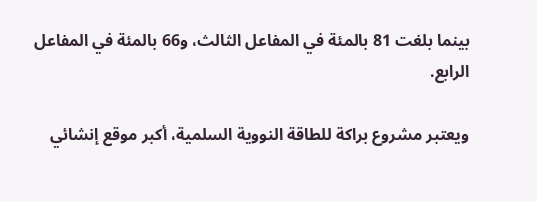بينما بلغت 81 بالمئة في المفاعل الثالث، و66 بالمئة في المفاعل الرابع.

ويعتبر مشروع براكة للطاقة النووية السلمية، أكبر موقع إنشائي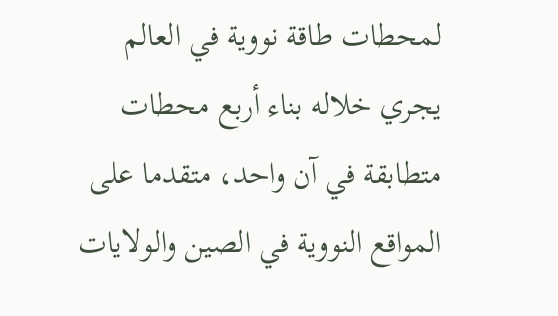لمحطات طاقة نووية في العالم يجري خلاله بناء أربع محطات متطابقة في آن واحد، متقدما على المواقع النووية في الصين والولايات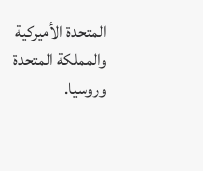المتحدة الأميركية والمملكة المتحدة وروسيا.